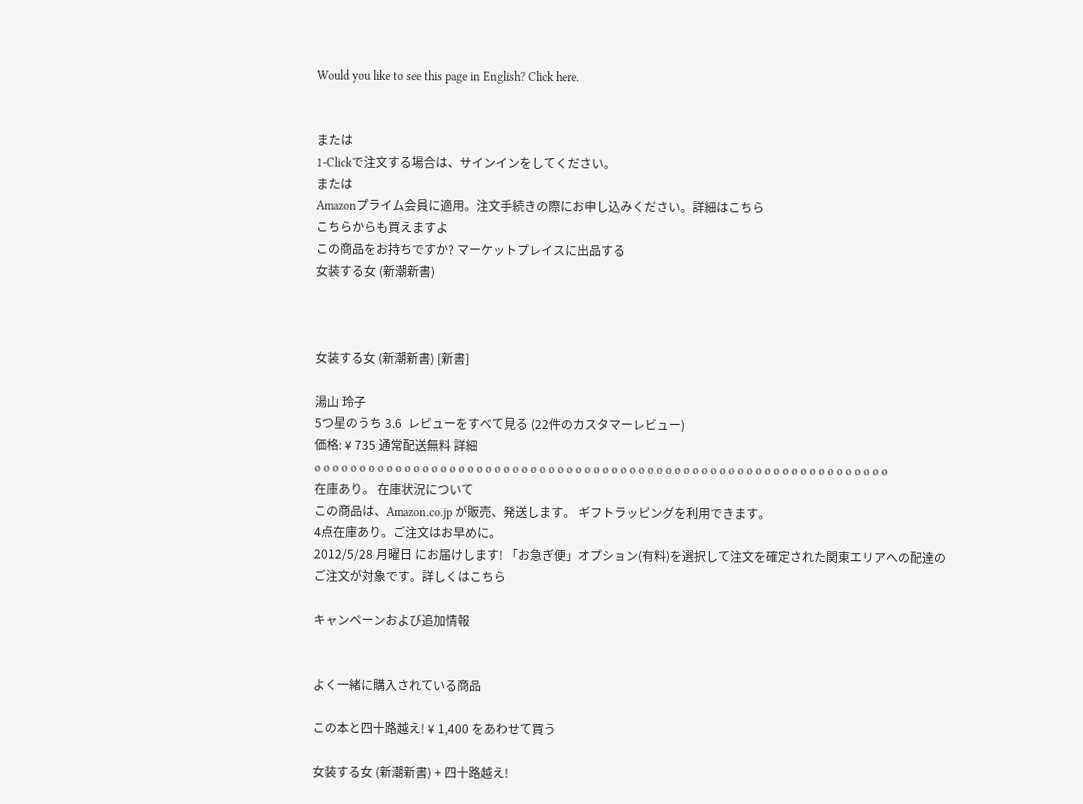Would you like to see this page in English? Click here.


または
1-Clickで注文する場合は、サインインをしてください。
または
Amazonプライム会員に適用。注文手続きの際にお申し込みください。詳細はこちら
こちらからも買えますよ
この商品をお持ちですか? マーケットプレイスに出品する
女装する女 (新潮新書)



女装する女 (新潮新書) [新書]

湯山 玲子
5つ星のうち 3.6  レビューをすべて見る (22件のカスタマーレビュー)
価格: ¥ 735 通常配送無料 詳細
o o o o o o o o o o o o o o o o o o o o o o o o o o o o o o o o o o o o o o o o o o o o o o o o o o o o o o o o o o o o o o o o
在庫あり。 在庫状況について
この商品は、Amazon.co.jp が販売、発送します。 ギフトラッピングを利用できます。
4点在庫あり。ご注文はお早めに。
2012/5/28 月曜日 にお届けします! 「お急ぎ便」オプション(有料)を選択して注文を確定された関東エリアへの配達のご注文が対象です。詳しくはこちら

キャンペーンおよび追加情報


よく一緒に購入されている商品

この本と四十路越え! ¥ 1,400 をあわせて買う

女装する女 (新潮新書) + 四十路越え!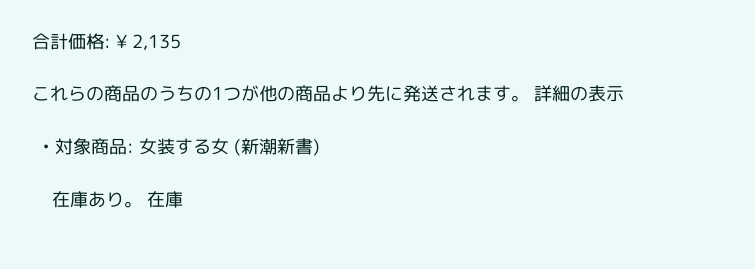合計価格: ¥ 2,135

これらの商品のうちの1つが他の商品より先に発送されます。 詳細の表示

  • 対象商品: 女装する女 (新潮新書)

    在庫あり。 在庫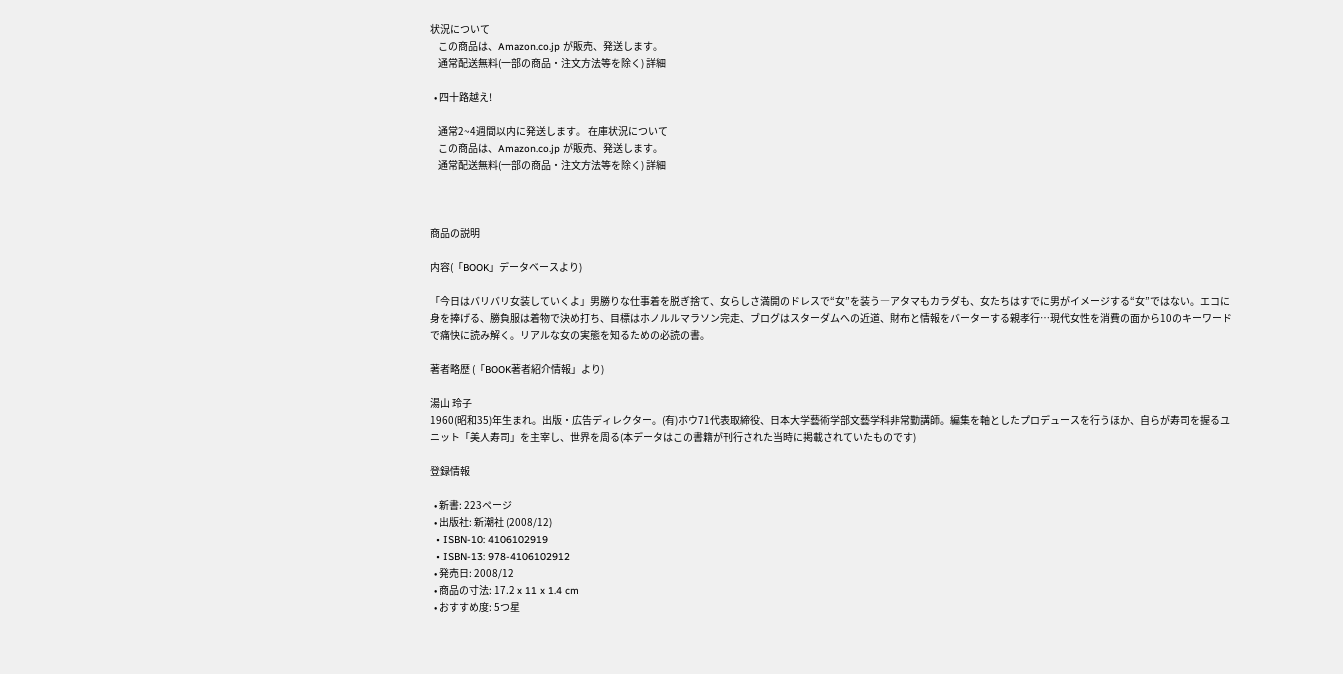状況について
    この商品は、Amazon.co.jp が販売、発送します。
    通常配送無料(一部の商品・注文方法等を除く) 詳細

  • 四十路越え!

    通常2~4週間以内に発送します。 在庫状況について
    この商品は、Amazon.co.jp が販売、発送します。
    通常配送無料(一部の商品・注文方法等を除く) 詳細



商品の説明

内容(「BOOK」データベースより)

「今日はバリバリ女装していくよ」男勝りな仕事着を脱ぎ捨て、女らしさ満開のドレスで“女”を装う―アタマもカラダも、女たちはすでに男がイメージする“女”ではない。エコに身を捧げる、勝負服は着物で決め打ち、目標はホノルルマラソン完走、ブログはスターダムへの近道、財布と情報をバーターする親孝行…現代女性を消費の面から10のキーワードで痛快に読み解く。リアルな女の実態を知るための必読の書。

著者略歴 (「BOOK著者紹介情報」より)

湯山 玲子
1960(昭和35)年生まれ。出版・広告ディレクター。(有)ホウ71代表取締役、日本大学藝術学部文藝学科非常勤講師。編集を軸としたプロデュースを行うほか、自らが寿司を握るユニット「美人寿司」を主宰し、世界を周る(本データはこの書籍が刊行された当時に掲載されていたものです)

登録情報

  • 新書: 223ページ
  • 出版社: 新潮社 (2008/12)
  • ISBN-10: 4106102919
  • ISBN-13: 978-4106102912
  • 発売日: 2008/12
  • 商品の寸法: 17.2 x 11 x 1.4 cm
  • おすすめ度: 5つ星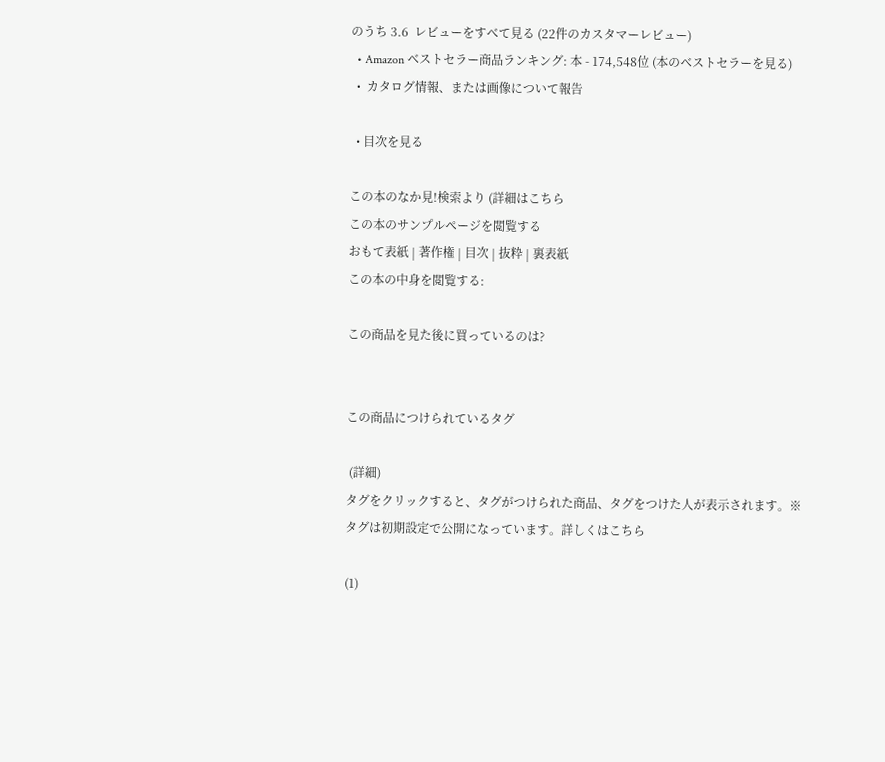のうち 3.6  レビューをすべて見る (22件のカスタマーレビュー)
  • Amazon ベストセラー商品ランキング: 本 - 174,548位 (本のベストセラーを見る)
  •  カタログ情報、または画像について報告

  • 目次を見る

この本のなか見!検索より (詳細はこちら
この本のサンプルページを閲覧する
おもて表紙 | 著作権 | 目次 | 抜粋 | 裏表紙
この本の中身を閲覧する:

この商品を見た後に買っているのは?


この商品につけられているタグ

 (詳細)
タグをクリックすると、タグがつけられた商品、タグをつけた人が表示されます。※タグは初期設定で公開になっています。詳しくはこちら

(1)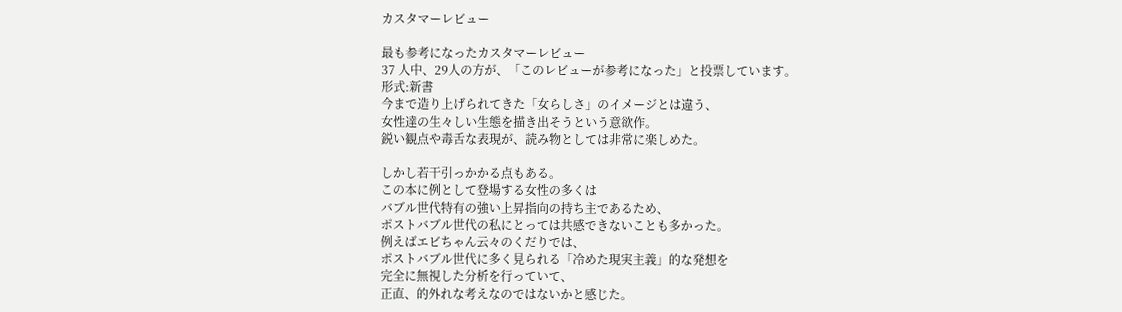カスタマーレビュー

最も参考になったカスタマーレビュー
37 人中、29人の方が、「このレビューが参考になった」と投票しています。
形式:新書
今まで造り上げられてきた「女らしさ」のイメージとは違う、
女性達の生々しい生態を描き出そうという意欲作。
鋭い観点や毒舌な表現が、読み物としては非常に楽しめた。

しかし若干引っかかる点もある。
この本に例として登場する女性の多くは
バブル世代特有の強い上昇指向の持ち主であるため、
ポストバブル世代の私にとっては共感できないことも多かった。
例えばエビちゃん云々のくだりでは、
ポストバブル世代に多く見られる「冷めた現実主義」的な発想を
完全に無視した分析を行っていて、
正直、的外れな考えなのではないかと感じた。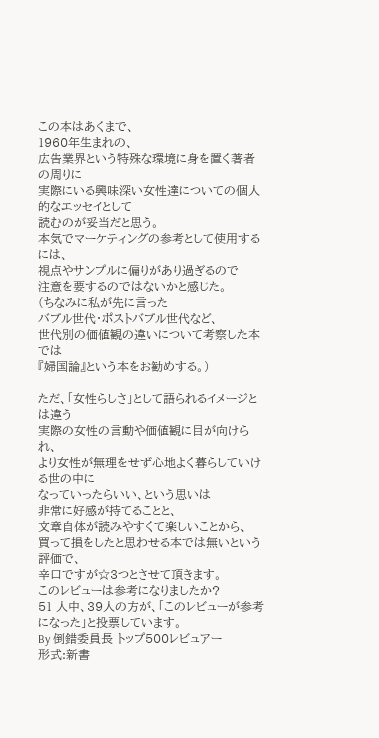この本はあくまで、
1960年生まれの、
広告業界という特殊な環境に身を置く著者の周りに
実際にいる興味深い女性達についての個人的なエッセイとして
読むのが妥当だと思う。
本気でマーケティングの参考として使用するには、
視点やサンプルに偏りがあり過ぎるので
注意を要するのではないかと感じた。
(ちなみに私が先に言った
バブル世代・ポストバブル世代など、
世代別の価値観の違いについて考察した本では
『婦国論』という本をお勧めする。)

ただ、「女性らしさ」として語られるイメージとは違う
実際の女性の言動や価値観に目が向けられ、
より女性が無理をせず心地よく暮らしていける世の中に
なっていったらいい、という思いは
非常に好感が持てることと、
文章自体が読みやすくて楽しいことから、
買って損をしたと思わせる本では無いという評価で、
辛口ですが☆3つとさせて頂きます。
このレビューは参考になりましたか?
51 人中、39人の方が、「このレビューが参考になった」と投票しています。
By 倒錯委員長 トップ500レビュアー
形式:新書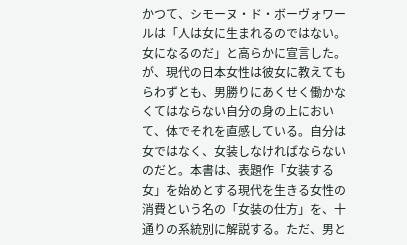かつて、シモーヌ・ド・ボーヴォワールは「人は女に生まれるのではない。女になるのだ」と高らかに宣言した。が、現代の日本女性は彼女に教えてもらわずとも、男勝りにあくせく働かなくてはならない自分の身の上において、体でそれを直感している。自分は女ではなく、女装しなければならないのだと。本書は、表題作「女装する女」を始めとする現代を生きる女性の消費という名の「女装の仕方」を、十通りの系統別に解説する。ただ、男と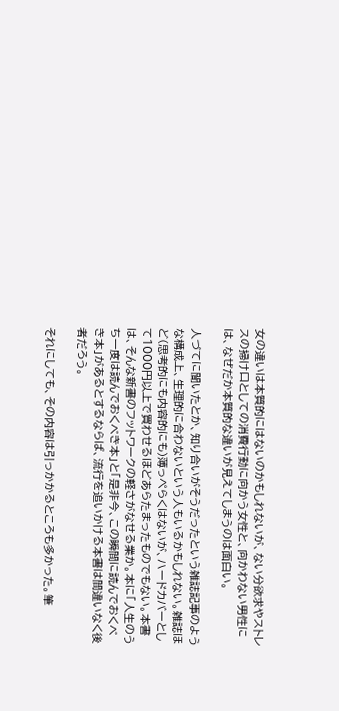女の違いは本質的にはないのかもしれないが、ない分欲求やストレスの掃け口としての消費行動に向かう女性と、向かわない男性には、なぜだか本質的な違いが見えてしまうのは面白い。

人づてに聞いたとか、知り合いがそうだったという雑誌記事のような構成上、生理的に合わないという人もいるかもしれない。雑誌ほど(思考的にも内容的にも)薄っぺらくはないが、ハードカバーとして1000円以上で買わせるほどあらたまったものでもない。本書は、そんな新書のフットワークの軽さがなせる業か。本に「人生のうち一度は読んでおくべき本」と「是非今、この瞬間に読んでおくべき本」があるとするならば、流行を追いかける本書は間違いなく後者だろう。

それにしても、その内容は引っかかるところも多かった。筆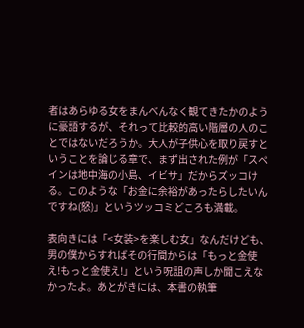者はあらゆる女をまんべんなく観てきたかのように豪語するが、それって比較的高い階層の人のことではないだろうか。大人が子供心を取り戻すということを論じる章で、まず出された例が「スペインは地中海の小島、イビサ」だからズッコける。このような「お金に余裕があったらしたいんですね(怒)」というツッコミどころも満載。

表向きには「<女装>を楽しむ女」なんだけども、男の僕からすればその行間からは「もっと金使え!もっと金使え!」という呪詛の声しか聞こえなかったよ。あとがきには、本書の執筆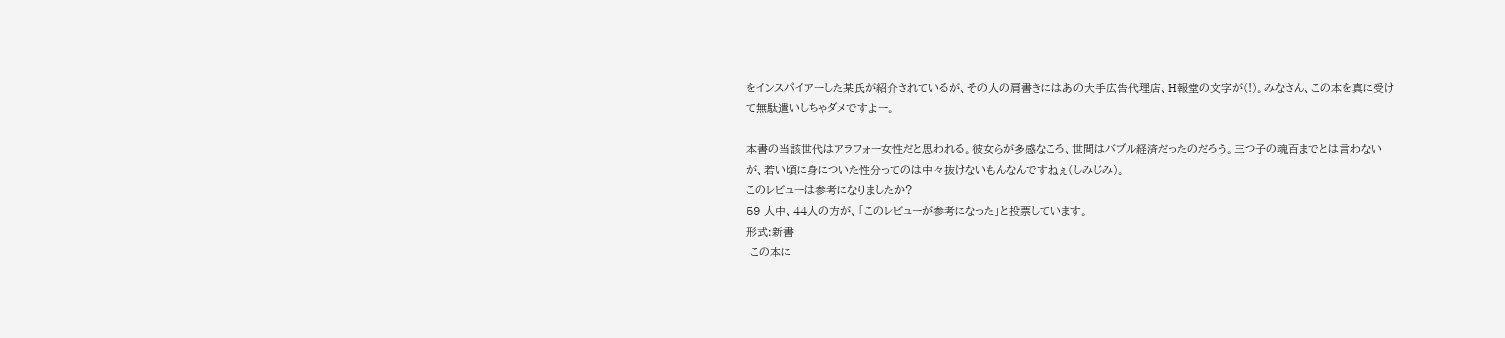をインスパイアーした某氏が紹介されているが、その人の肩書きにはあの大手広告代理店、H報堂の文字が(!)。みなさん、この本を真に受けて無駄遣いしちゃダメですよー。

本書の当該世代はアラフォー女性だと思われる。彼女らが多感なころ、世間はバブル経済だったのだろう。三つ子の魂百までとは言わないが、若い頃に身についた性分ってのは中々抜けないもんなんですねぇ(しみじみ)。
このレビューは参考になりましたか?
59 人中、44人の方が、「このレビューが参考になった」と投票しています。
形式:新書
 この本に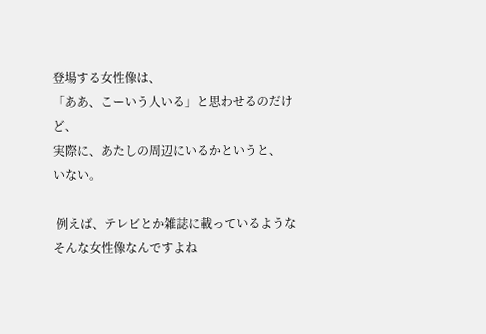登場する女性像は、
「ああ、こーいう人いる」と思わせるのだけど、
実際に、あたしの周辺にいるかというと、
いない。

 例えば、テレビとか雑誌に載っているような
そんな女性像なんですよね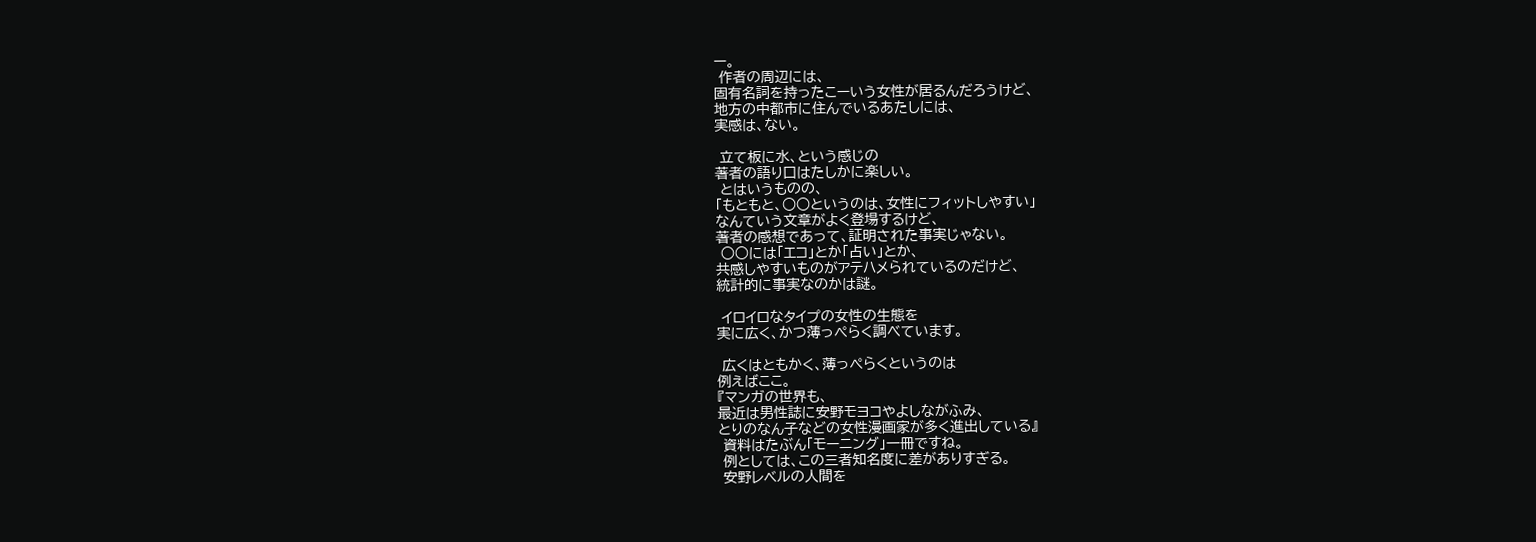ー。
 作者の周辺には、
固有名詞を持ったこーいう女性が居るんだろうけど、
地方の中都市に住んでいるあたしには、
実感は、ない。

 立て板に水、という感じの
著者の語り口はたしかに楽しい。
 とはいうものの、
「もともと、○○というのは、女性にフィットしやすい」
なんていう文章がよく登場するけど、
著者の感想であって、証明された事実じゃない。
 ○○には「エコ」とか「占い」とか、
共感しやすいものがアテハメられているのだけど、
統計的に事実なのかは謎。

 イロイロなタイプの女性の生態を
実に広く、かつ薄っぺらく調べています。

 広くはともかく、薄っぺらくというのは
例えばここ。
『マンガの世界も、
最近は男性誌に安野モヨコやよしながふみ、
とりのなん子などの女性漫画家が多く進出している』
 資料はたぶん「モーニング」一冊ですね。
 例としては、この三者知名度に差がありすぎる。
 安野レベルの人間を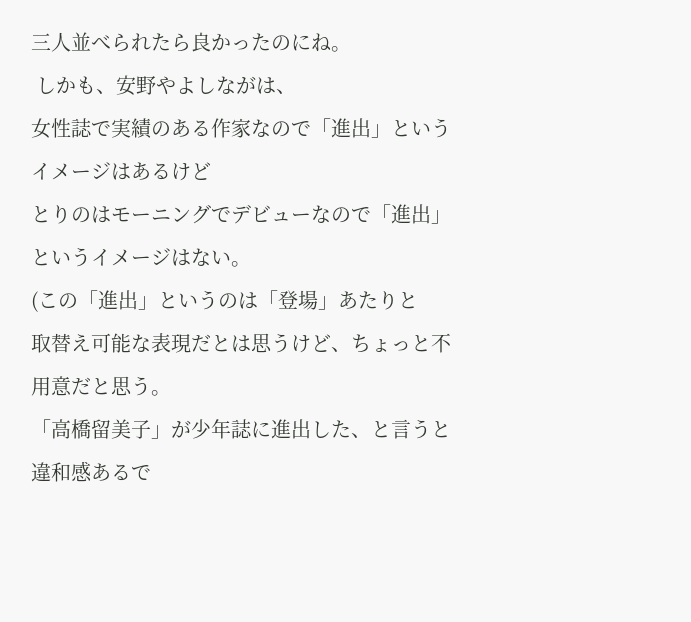三人並べられたら良かったのにね。
 しかも、安野やよしながは、
女性誌で実績のある作家なので「進出」というイメージはあるけど
とりのはモーニングでデビューなので「進出」というイメージはない。
(この「進出」というのは「登場」あたりと
取替え可能な表現だとは思うけど、ちょっと不用意だと思う。
「高橋留美子」が少年誌に進出した、と言うと違和感あるで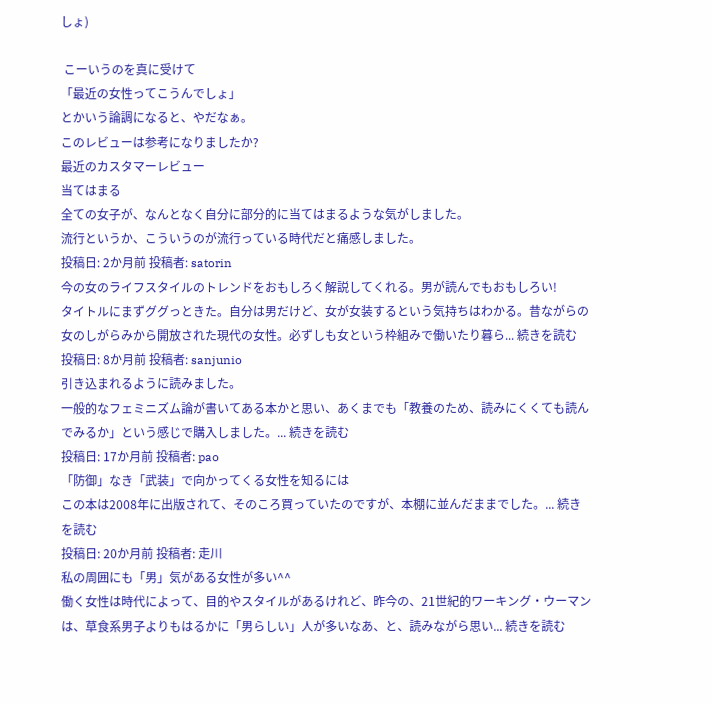しょ)

 こーいうのを真に受けて
「最近の女性ってこうんでしょ」
とかいう論調になると、やだなぁ。
このレビューは参考になりましたか?
最近のカスタマーレビュー
当てはまる
全ての女子が、なんとなく自分に部分的に当てはまるような気がしました。
流行というか、こういうのが流行っている時代だと痛感しました。
投稿日: 2か月前 投稿者: satorin
今の女のライフスタイルのトレンドをおもしろく解説してくれる。男が読んでもおもしろい!
タイトルにまずググっときた。自分は男だけど、女が女装するという気持ちはわかる。昔ながらの女のしがらみから開放された現代の女性。必ずしも女という枠組みで働いたり暮ら... 続きを読む
投稿日: 8か月前 投稿者: sanjunio
引き込まれるように読みました。
一般的なフェミニズム論が書いてある本かと思い、あくまでも「教養のため、読みにくくても読んでみるか」という感じで購入しました。... 続きを読む
投稿日: 17か月前 投稿者: pao
「防御」なき「武装」で向かってくる女性を知るには
この本は2008年に出版されて、そのころ買っていたのですが、本棚に並んだままでした。... 続きを読む
投稿日: 20か月前 投稿者: 走川
私の周囲にも「男」気がある女性が多い^^
働く女性は時代によって、目的やスタイルがあるけれど、昨今の、21世紀的ワーキング・ウーマンは、草食系男子よりもはるかに「男らしい」人が多いなあ、と、読みながら思い... 続きを読む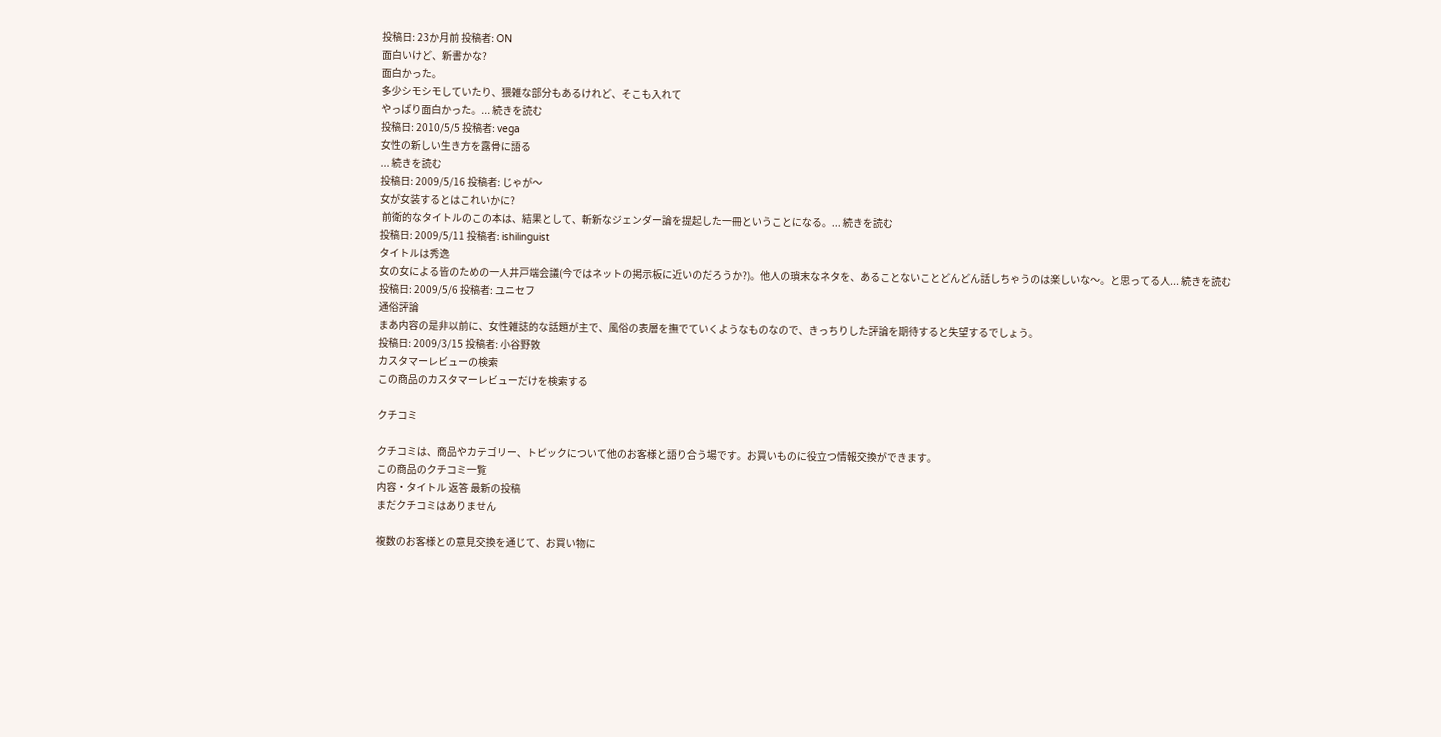投稿日: 23か月前 投稿者: ON
面白いけど、新書かな?
面白かった。
多少シモシモしていたり、猥雑な部分もあるけれど、そこも入れて
やっぱり面白かった。... 続きを読む
投稿日: 2010/5/5 投稿者: vega
女性の新しい生き方を露骨に語る
... 続きを読む
投稿日: 2009/5/16 投稿者: じゃが〜
女が女装するとはこれいかに?
 前衛的なタイトルのこの本は、結果として、斬新なジェンダー論を提起した一冊ということになる。... 続きを読む
投稿日: 2009/5/11 投稿者: ishilinguist
タイトルは秀逸
女の女による皆のための一人井戸端会議(今ではネットの掲示板に近いのだろうか?)。他人の瑣末なネタを、あることないことどんどん話しちゃうのは楽しいな〜。と思ってる人... 続きを読む
投稿日: 2009/5/6 投稿者: ユニセフ
通俗評論
まあ内容の是非以前に、女性雑誌的な話題が主で、風俗の表層を撫でていくようなものなので、きっちりした評論を期待すると失望するでしょう。
投稿日: 2009/3/15 投稿者: 小谷野敦
カスタマーレビューの検索
この商品のカスタマーレビューだけを検索する

クチコミ

クチコミは、商品やカテゴリー、トピックについて他のお客様と語り合う場です。お買いものに役立つ情報交換ができます。
この商品のクチコミ一覧
内容・タイトル 返答 最新の投稿
まだクチコミはありません

複数のお客様との意見交換を通じて、お買い物に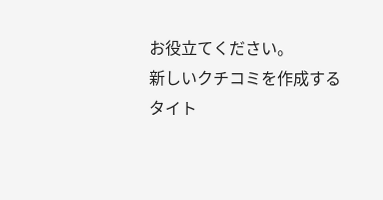お役立てください。
新しいクチコミを作成する
タイト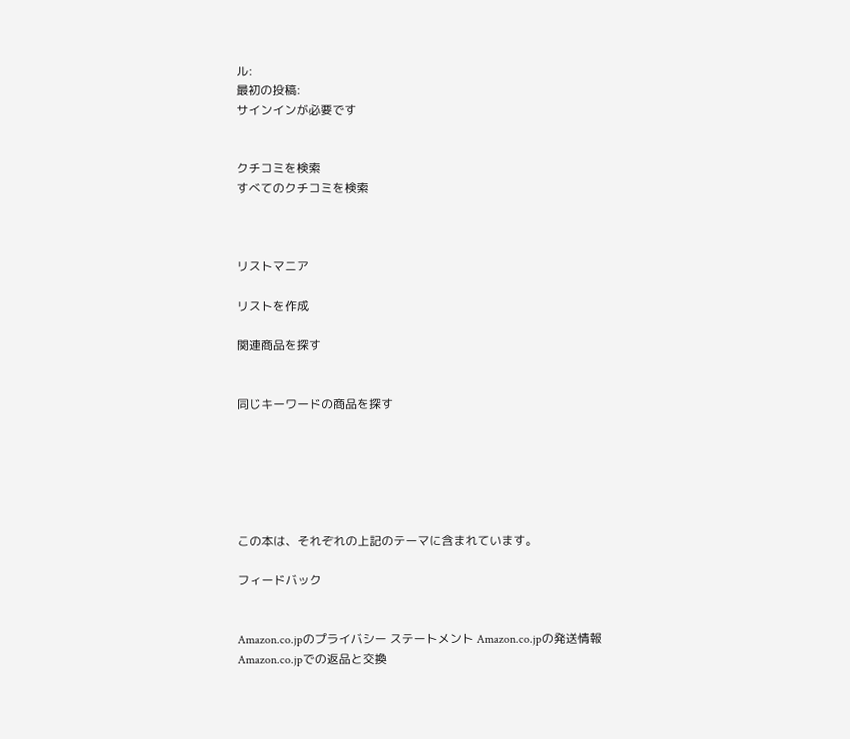ル:
最初の投稿:
サインインが必要です


クチコミを検索
すべてのクチコミを検索



リストマニア

リストを作成

関連商品を探す


同じキーワードの商品を探す






この本は、それぞれの上記のテーマに含まれています。

フィードバック


Amazon.co.jpのプライバシー ステートメント Amazon.co.jpの発送情報 Amazon.co.jpでの返品と交換